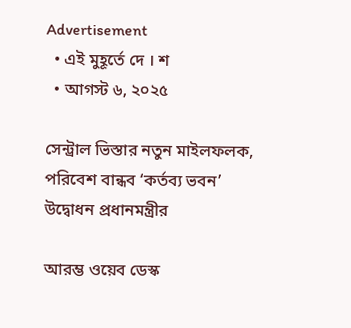Advertisement
  • এই মুহূর্তে দে । শ
  • আগস্ট ৬, ২০২৫

সেন্ট্রাল ভিস্তার নতুন মাইলফলক, পরিবেশ বান্ধব ‘কর্তব্য ভবন’ উদ্বোধন প্রধানমন্ত্রীর

আরম্ভ ওয়েব ডেস্ক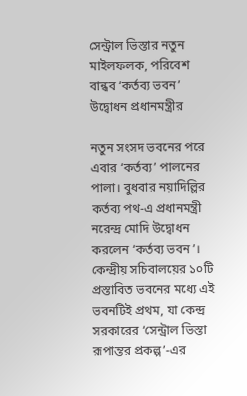সেন্ট্রাল ভিস্তার নতুন মাইলফলক, পরিবেশ বান্ধব ‘কর্তব্য ভবন’ উদ্বোধন প্রধানমন্ত্রীর

নতুন সংসদ ভবনের পরে এবার ‘কর্তব্য’ পালনের পালা। বুধবার নয়াদিল্লির কর্তব্য পথ-এ প্রধানমন্ত্রী নরেন্দ্র মোদি উদ্বোধন করলেন ‘কর্তব্য ভবন’। কেন্দ্রীয় সচিবালয়ের ১০টি প্রস্তাবিত ভবনের মধ্যে এই ভবনটিই প্রথম, যা কেন্দ্র সরকারের ‘সেন্ট্রাল ভিস্তা রূপান্তর প্রকল্প’-এর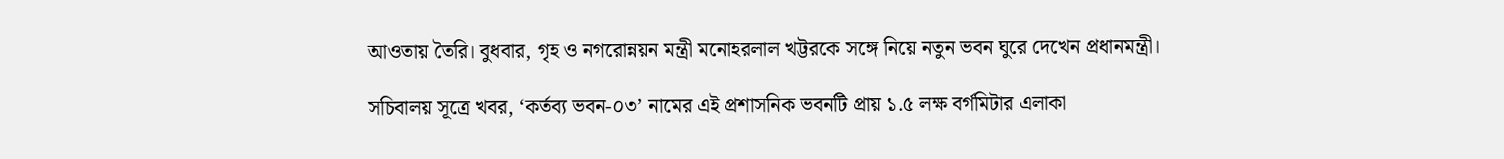আওতায় তৈরি। বুধবার, গৃহ ও নগরোন্নয়ন মন্ত্রী মনোহরলাল খট্টরকে সঙ্গে নিয়ে নতুন ভবন ঘুরে দেখেন প্রধানমন্ত্রী।

সচিবালয় সূত্রে খবর, ‘কর্তব্য ভবন-০৩’ নামের এই প্রশাসনিক ভবনটি প্রায় ১.৫ লক্ষ বর্গমিটার এলাকা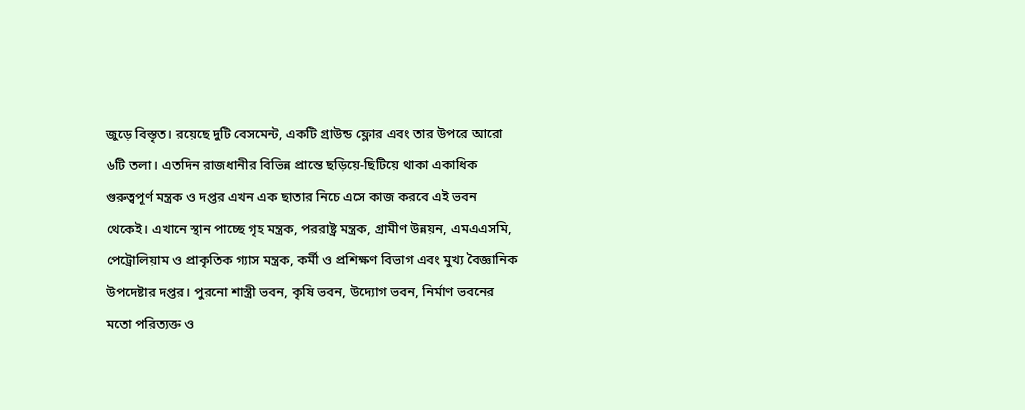জুড়ে বিস্তৃত। রয়েছে দুটি বেসমেন্ট, একটি গ্রাউন্ড ফ্লোর এবং তার উপরে আরো ৬টি তলা। এতদিন রাজধানীর বিভিন্ন প্রান্তে ছড়িয়ে-ছিটিয়ে থাকা একাধিক গুরুত্বপূর্ণ মন্ত্রক ও দপ্তর এখন এক ছাতার নিচে এসে কাজ করবে এই ভবন থেকেই। এখানে স্থান পাচ্ছে গৃহ মন্ত্রক, পররাষ্ট্র মন্ত্রক, গ্রামীণ উন্নয়ন, এমএএসমি, পেট্রোলিয়াম ও প্রাকৃতিক গ্যাস মন্ত্রক, কর্মী ও প্রশিক্ষণ বিভাগ এবং মুখ্য বৈজ্ঞানিক উপদেষ্টার দপ্তর। পুরনো শাস্ত্রী ভবন, কৃষি ভবন, উদ্যোগ ভবন, নির্মাণ ভবনের মতো পরিত্যক্ত ও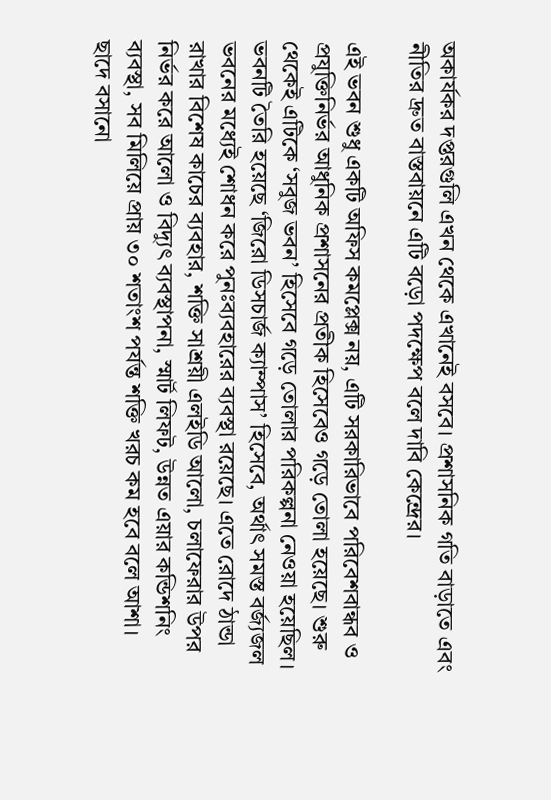অকার্যকর দপ্তরগুলি এখন থেকে এখানেই বসবে। প্রশাসনিক গতি বাড়াতে এবং নীতির দ্রুত বাস্তবায়নে এটি বড়ো পদক্ষেপ বলে দাবি কেন্দ্রের।

এই ভবন শুধু একটি অফিস কমপ্লেক্স নয়, এটি সরকারিভাবে পরিবেশবান্ধব ও প্রযুক্তিনির্ভর আধুনিক প্রশাসনের প্রতীক হিসেবেও গড়ে তোলা হয়েছে। শুরু থেকেই এটিকে ‘সবুজ ভবন’ হিসেবে গড়ে তোলার পরিকল্পনা নেওয়া হয়েছিল। ভবনটি তৈরি হয়েছে ‘জিরো ডিসচার্জ ক্যাম্পাস’ হিসেবে, অর্থাৎ সমস্ত বর্জ্যজল ভবনের মধ্যেই শোধন করে পুনঃব্যবহারের ব্যবস্থা রয়েছে। এতে রোদে ঠান্ডা রাখার বিশেষ কাচের ব্যবহার, শক্তি সাশ্রয়ী এলইডি আলো, চলাফেরার উপর নির্ভর করে আলো ও বিদ্যুৎ ব্যবস্থাপনা, স্মার্ট লিফট, উন্নত এয়ার কন্ডিশনিং ব্যবস্থা, সব মিলিয়ে প্রায় ৩০ শতাংশ পর্যন্ত শক্তি খরচ কম হবে বলে আশা। ছাদে বসানো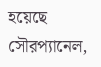হয়েছে সৌরপ্যানেল,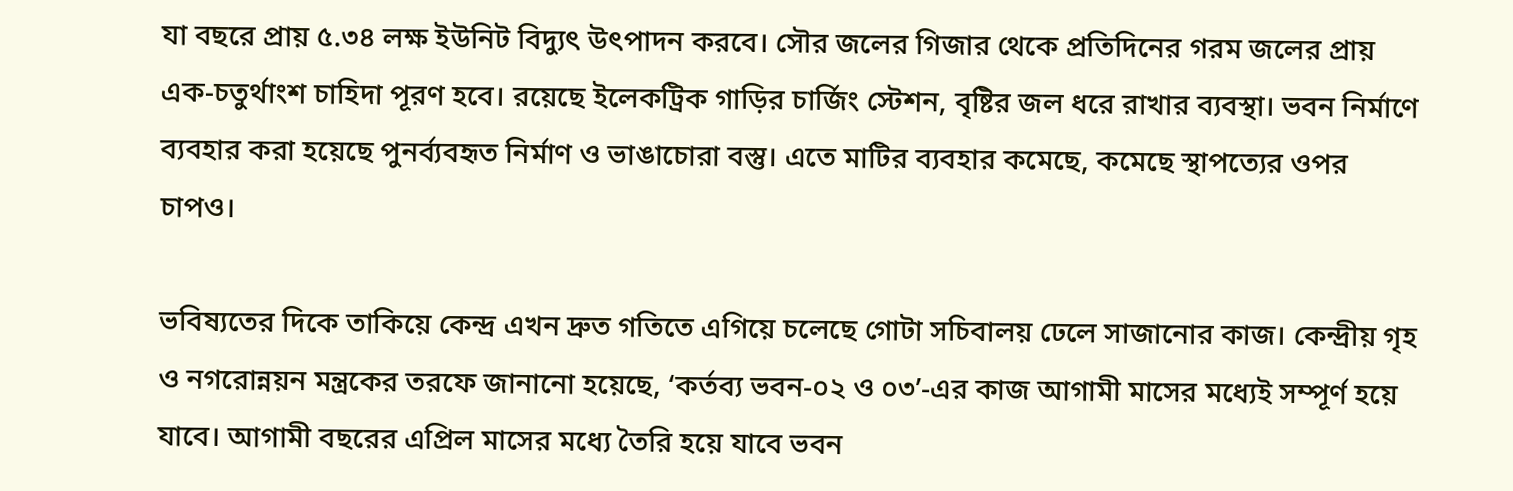যা বছরে প্রায় ৫.৩৪ লক্ষ ইউনিট বিদ্যুৎ উৎপাদন করবে। সৌর জলের গিজার থেকে প্রতিদিনের গরম জলের প্রায় এক-চতুর্থাংশ চাহিদা পূরণ হবে। রয়েছে ইলেকট্রিক গাড়ির চার্জিং স্টেশন, বৃষ্টির জল ধরে রাখার ব্যবস্থা। ভবন নির্মাণে ব্যবহার করা হয়েছে পুনর্ব্যবহৃত নির্মাণ ও ভাঙাচোরা বস্তু। এতে মাটির ব্যবহার কমেছে, কমেছে স্থাপত্যের ওপর চাপও।

ভবিষ্যতের দিকে তাকিয়ে কেন্দ্র এখন দ্রুত গতিতে এগিয়ে চলেছে গোটা সচিবালয় ঢেলে সাজানোর কাজ। কেন্দ্রীয় গৃহ ও নগরোন্নয়ন মন্ত্রকের তরফে জানানো হয়েছে, ‘কর্তব্য ভবন-০২ ও ০৩’-এর কাজ আগামী মাসের মধ্যেই সম্পূর্ণ হয়ে যাবে। আগামী বছরের এপ্রিল মাসের মধ্যে তৈরি হয়ে যাবে ভবন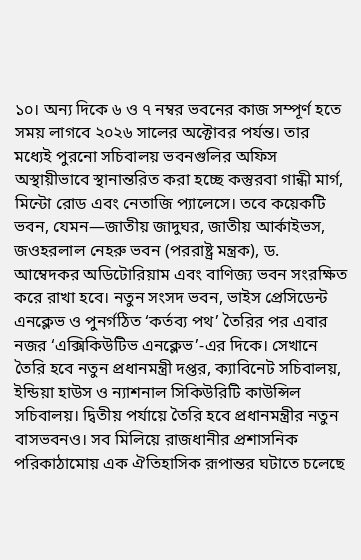১০। অন্য দিকে ৬ ও ৭ নম্বর ভবনের কাজ সম্পূর্ণ হতে সময় লাগবে ২০২৬ সালের অক্টোবর পর্যন্ত। তার মধ্যেই পুরনো সচিবালয় ভবনগুলির অফিস অস্থায়ীভাবে স্থানান্তরিত করা হচ্ছে কস্তুরবা গান্ধী মার্গ, মিন্টো রোড এবং নেতাজি প্যালেসে। তবে কয়েকটি ভবন, যেমন—জাতীয় জাদুঘর, জাতীয় আর্কাইভস, জওহরলাল নেহরু ভবন (পররাষ্ট্র মন্ত্রক), ড. আম্বেদকর অডিটোরিয়াম এবং বাণিজ্য ভবন সংরক্ষিত করে রাখা হবে। নতুন সংসদ ভবন, ভাইস প্রেসিডেন্ট এনক্লেভ ও পুনর্গঠিত ‘কর্তব্য পথ’ তৈরির পর এবার নজর ‘এক্সিকিউটিভ এনক্লেভ’-এর দিকে। সেখানে তৈরি হবে নতুন প্রধানমন্ত্রী দপ্তর, ক্যাবিনেট সচিবালয়, ইন্ডিয়া হাউস ও ন্যাশনাল সিকিউরিটি কাউন্সিল সচিবালয়। দ্বিতীয় পর্যায়ে তৈরি হবে প্রধানমন্ত্রীর নতুন বাসভবনও। সব মিলিয়ে রাজধানীর প্রশাসনিক পরিকাঠামোয় এক ঐতিহাসিক রূপান্তর ঘটাতে চলেছে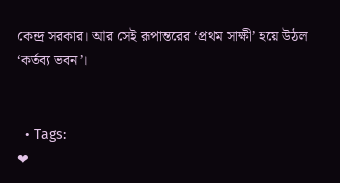কেন্দ্র সরকার। আর সেই রূপান্তরের ‘প্রথম সাক্ষী’ হয়ে উঠল ‘কর্তব্য ভবন’।


  • Tags:
❤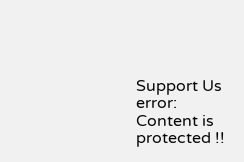Support Us
error: Content is protected !!